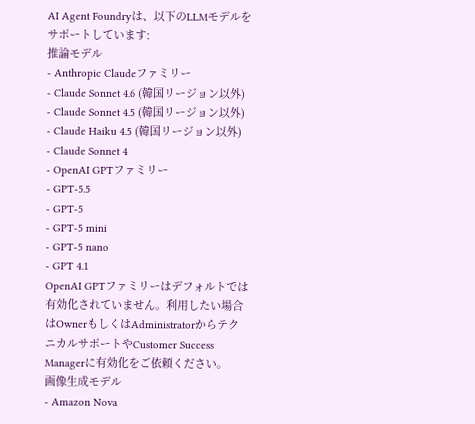AI Agent Foundryは、以下のLLMモデルをサポートしています:
推論モデル
- Anthropic Claudeファミリー
- Claude Sonnet 4.6 (韓国リージョン以外)
- Claude Sonnet 4.5 (韓国リージョン以外)
- Claude Haiku 4.5 (韓国リージョン以外)
- Claude Sonnet 4
- OpenAI GPTファミリー
- GPT-5.5
- GPT-5
- GPT-5 mini
- GPT-5 nano
- GPT 4.1
OpenAI GPTファミリーはデフォルトでは有効化されていません。利用したい場合はOwnerもしくはAdministratorからテクニカルサポートやCustomer Success Managerに有効化をご依頼ください。
画像生成モデル
- Amazon Nova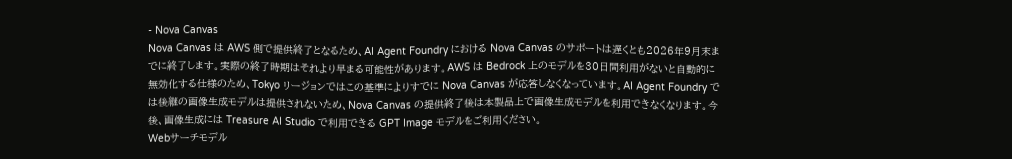- Nova Canvas
Nova Canvas は AWS 側で提供終了となるため、AI Agent Foundry における Nova Canvas のサポートは遅くとも2026年9月末までに終了します。実際の終了時期はそれより早まる可能性があります。AWS は Bedrock 上のモデルを30日間利用がないと自動的に無効化する仕様のため、Tokyo リージョンではこの基準によりすでに Nova Canvas が応答しなくなっています。AI Agent Foundry では後継の画像生成モデルは提供されないため、Nova Canvas の提供終了後は本製品上で画像生成モデルを利用できなくなります。今後、画像生成には Treasure AI Studio で利用できる GPT Image モデルをご利用ください。
Webサーチモデル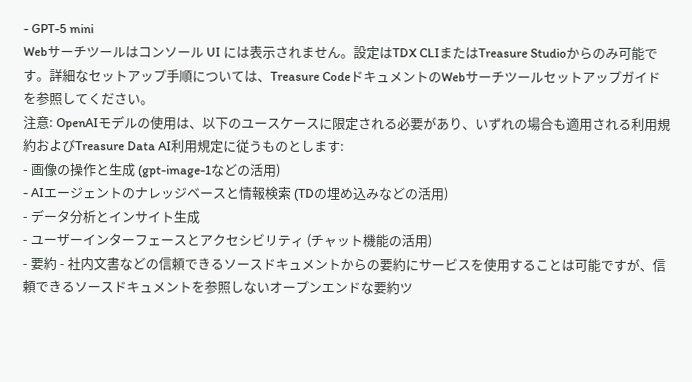- GPT-5 mini
Webサーチツールはコンソール UI には表示されません。設定はTDX CLIまたはTreasure Studioからのみ可能です。詳細なセットアップ手順については、Treasure CodeドキュメントのWebサーチツールセットアップガイドを参照してください。
注意: OpenAIモデルの使用は、以下のユースケースに限定される必要があり、いずれの場合も適用される利用規約およびTreasure Data AI利用規定に従うものとします:
- 画像の操作と生成 (gpt-image-1などの活用)
- AIエージェントのナレッジベースと情報検索 (TDの埋め込みなどの活用)
- データ分析とインサイト生成
- ユーザーインターフェースとアクセシビリティ (チャット機能の活用)
- 要約 - 社内文書などの信頼できるソースドキュメントからの要約にサービスを使用することは可能ですが、信頼できるソースドキュメントを参照しないオープンエンドな要約ツ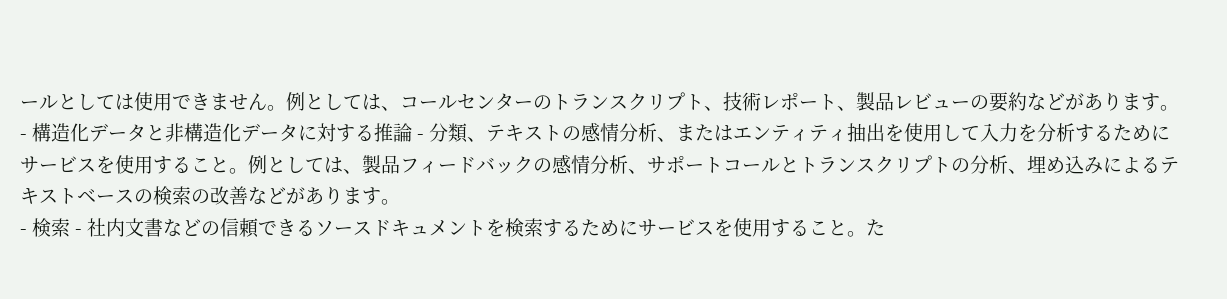ールとしては使用できません。例としては、コールセンターのトランスクリプト、技術レポート、製品レビューの要約などがあります。
- 構造化データと非構造化データに対する推論 - 分類、テキストの感情分析、またはエンティティ抽出を使用して入力を分析するためにサービスを使用すること。例としては、製品フィードバックの感情分析、サポートコールとトランスクリプトの分析、埋め込みによるテキストベースの検索の改善などがあります。
- 検索 - 社内文書などの信頼できるソースドキュメントを検索するためにサービスを使用すること。た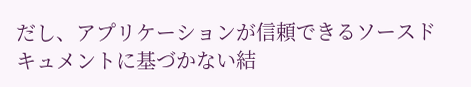だし、アプリケーションが信頼できるソースドキュメントに基づかない結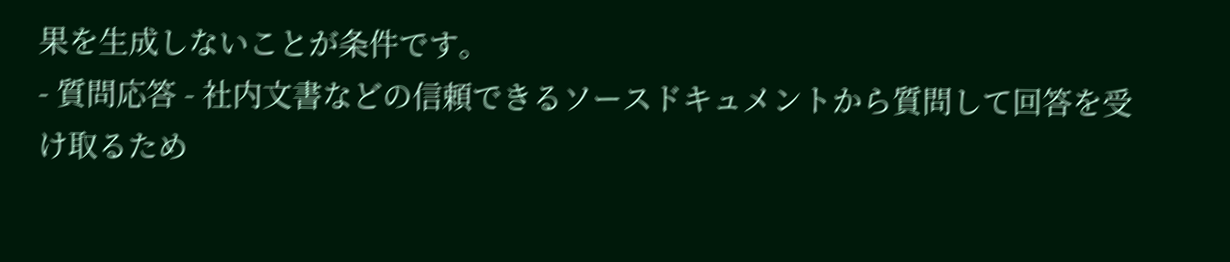果を生成しないことが条件です。
- 質問応答 - 社内文書などの信頼できるソースドキュメントから質問して回答を受け取るため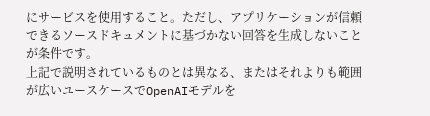にサービスを使用すること。ただし、アプリケーションが信頼できるソースドキュメントに基づかない回答を生成しないことが条件です。
上記で説明されているものとは異なる、またはそれよりも範囲が広いユースケースでOpenAIモデルを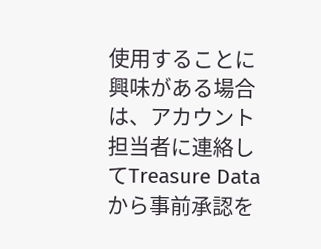使用することに興味がある場合は、アカウント担当者に連絡してTreasure Dataから事前承認を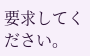要求してください。